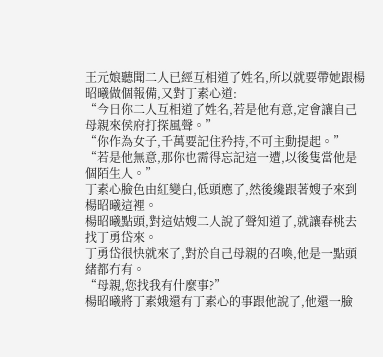王元娘聽聞二人已經互相道了姓名,所以就要帶她跟楊昭曦做個報備,又對丁素心道:
“今日你二人互相道了姓名,若是他有意,定會讓自己母親來侯府打探風聲。”
“你作為女子,千萬要記住矜持,不可主動提起。”
“若是他無意,那你也需得忘記這一遭,以後隻當他是個陌生人。”
丁素心臉色由紅變白,低頭應了,然後纔跟著嫂子來到楊昭曦這裡。
楊昭曦點頭,對這姑嫂二人說了聲知道了,就讓春桃去找丁勇岱來。
丁勇岱很快就來了,對於自己母親的召喚,他是一點頭緒都冇有。
“母親,您找我有什麼事?”
楊昭曦將丁素娥還有丁素心的事跟他說了,他還一臉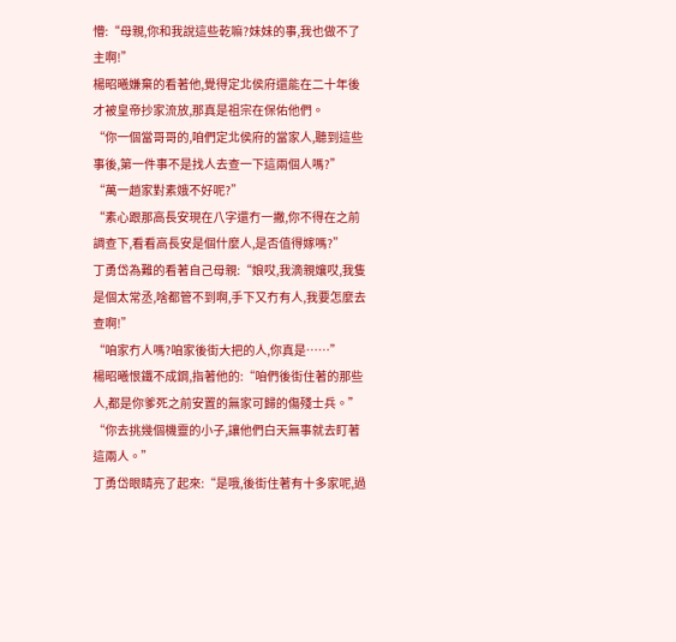懵:“母親,你和我說這些乾嘛?妹妹的事,我也做不了主啊!”
楊昭曦嫌棄的看著他,覺得定北侯府還能在二十年後才被皇帝抄家流放,那真是祖宗在保佑他們。
“你一個當哥哥的,咱們定北侯府的當家人,聽到這些事後,第一件事不是找人去查一下這兩個人嗎?”
“萬一趙家對素娥不好呢?”
“素心跟那高長安現在八字還冇一撇,你不得在之前調查下,看看高長安是個什麼人,是否值得嫁嗎?”
丁勇岱為難的看著自己母親:“娘哎,我滴親孃哎,我隻是個太常丞,啥都管不到啊,手下又冇有人,我要怎麼去查啊!”
“咱家冇人嗎?咱家後街大把的人,你真是……”
楊昭曦恨鐵不成鋼,指著他的:“咱們後街住著的那些人,都是你爹死之前安置的無家可歸的傷殘士兵。”
“你去挑幾個機靈的小子,讓他們白天無事就去盯著這兩人。”
丁勇岱眼睛亮了起來:“是哦,後街住著有十多家呢,過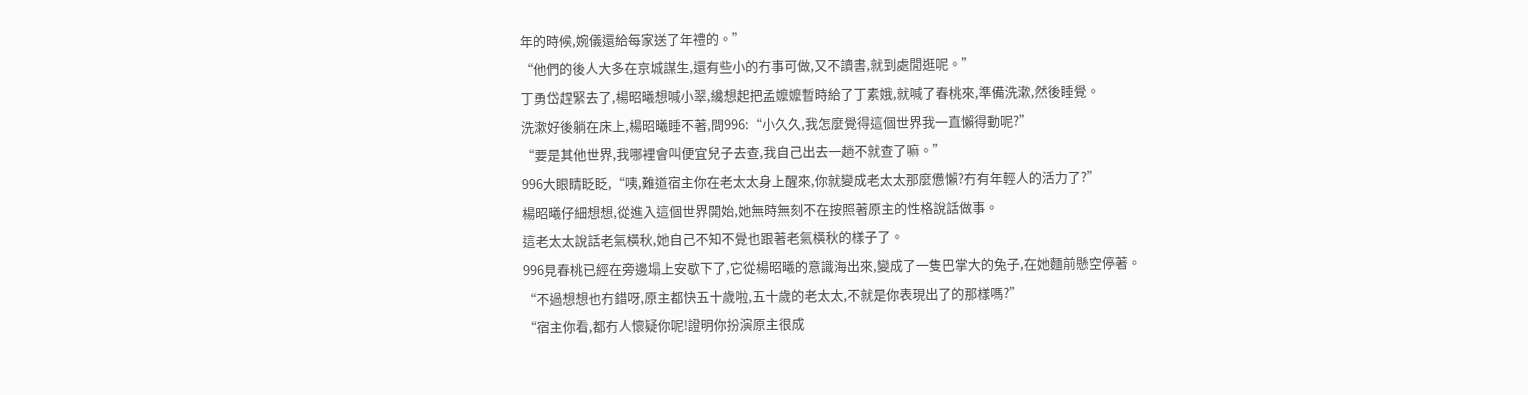年的時候,婉儀還給每家送了年禮的。”
“他們的後人大多在京城謀生,還有些小的冇事可做,又不讀書,就到處閒逛呢。”
丁勇岱趕緊去了,楊昭曦想喊小翠,纔想起把孟嬤嬤暫時給了丁素娥,就喊了春桃來,準備洗漱,然後睡覺。
洗漱好後躺在床上,楊昭曦睡不著,問996:“小久久,我怎麼覺得這個世界我一直懶得動呢?”
“要是其他世界,我哪裡會叫便宜兒子去查,我自己出去一趟不就查了嘛。”
996大眼睛眨眨,“咦,難道宿主你在老太太身上醒來,你就變成老太太那麼憊懶?冇有年輕人的活力了?”
楊昭曦仔細想想,從進入這個世界開始,她無時無刻不在按照著原主的性格說話做事。
這老太太說話老氣橫秋,她自己不知不覺也跟著老氣橫秋的樣子了。
996見春桃已經在旁邊塌上安歇下了,它從楊昭曦的意識海出來,變成了一隻巴掌大的兔子,在她麵前懸空停著。
“不過想想也冇錯呀,原主都快五十歲啦,五十歲的老太太,不就是你表現出了的那樣嗎?”
“宿主你看,都冇人懷疑你呢!證明你扮演原主很成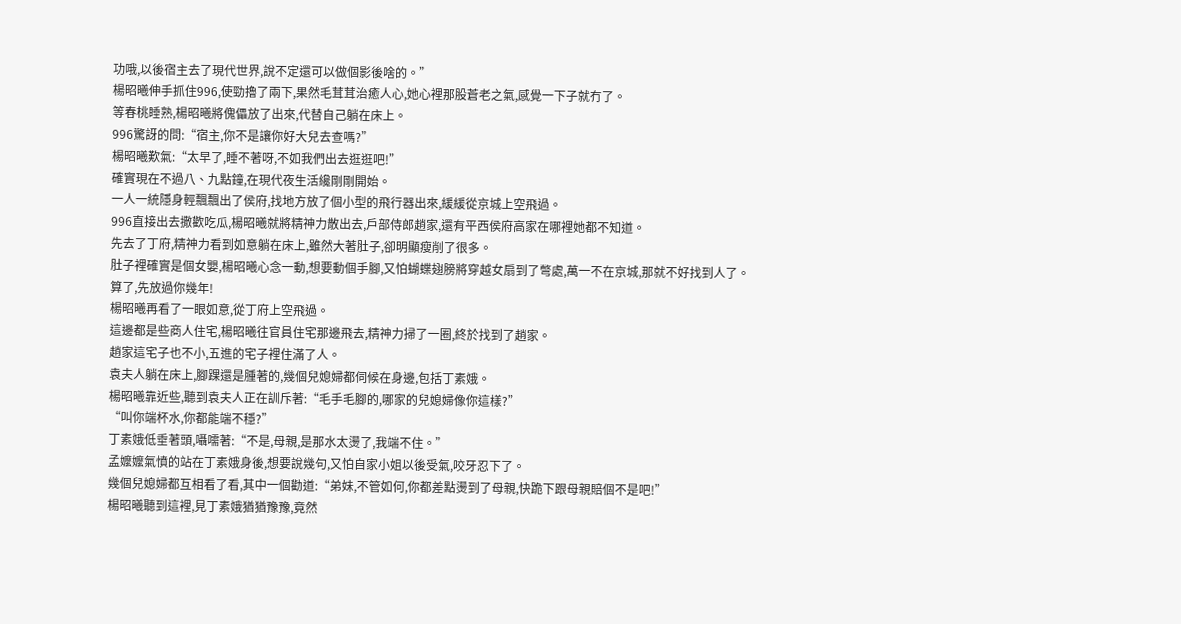功哦,以後宿主去了現代世界,說不定還可以做個影後啥的。”
楊昭曦伸手抓住996,使勁擼了兩下,果然毛茸茸治癒人心,她心裡那股蒼老之氣,感覺一下子就冇了。
等春桃睡熟,楊昭曦將傀儡放了出來,代替自己躺在床上。
996驚訝的問:“宿主,你不是讓你好大兒去查嗎?”
楊昭曦歎氣:“太早了,睡不著呀,不如我們出去逛逛吧!”
確實現在不過八、九點鐘,在現代夜生活纔剛剛開始。
一人一統隱身輕飄飄出了侯府,找地方放了個小型的飛行器出來,緩緩從京城上空飛過。
996直接出去撒歡吃瓜,楊昭曦就將精神力散出去,戶部侍郎趙家,還有平西侯府高家在哪裡她都不知道。
先去了丁府,精神力看到如意躺在床上,雖然大著肚子,卻明顯瘦削了很多。
肚子裡確實是個女嬰,楊昭曦心念一動,想要動個手腳,又怕蝴蝶翅膀將穿越女扇到了彆處,萬一不在京城,那就不好找到人了。
算了,先放過你幾年!
楊昭曦再看了一眼如意,從丁府上空飛過。
這邊都是些商人住宅,楊昭曦往官員住宅那邊飛去,精神力掃了一圈,終於找到了趙家。
趙家這宅子也不小,五進的宅子裡住滿了人。
袁夫人躺在床上,腳踝還是腫著的,幾個兒媳婦都伺候在身邊,包括丁素娥。
楊昭曦靠近些,聽到袁夫人正在訓斥著:“毛手毛腳的,哪家的兒媳婦像你這樣?”
“叫你端杯水,你都能端不穩?”
丁素娥低垂著頭,囁嚅著:“不是,母親,是那水太燙了,我端不住。”
孟嬤嬤氣憤的站在丁素娥身後,想要說幾句,又怕自家小姐以後受氣,咬牙忍下了。
幾個兒媳婦都互相看了看,其中一個勸道:“弟妹,不管如何,你都差點燙到了母親,快跪下跟母親賠個不是吧!”
楊昭曦聽到這裡,見丁素娥猶猶豫豫,竟然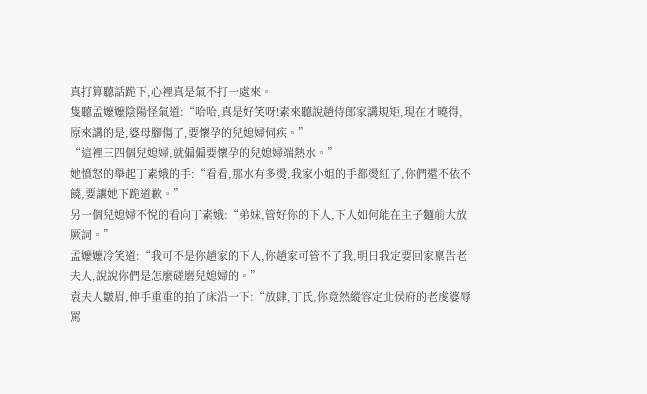真打算聽話跪下,心裡真是氣不打一處來。
隻聽孟嬤嬤陰陽怪氣道:“哈哈,真是好笑呀!素來聽說趙侍郎家講規矩,現在才曉得,原來講的是,婆母腳傷了,要懷孕的兒媳婦伺疾。”
“這裡三四個兒媳婦,就偏偏要懷孕的兒媳婦端熱水。”
她憤怒的舉起丁素娥的手:“看看,那水有多燙,我家小姐的手都燙紅了,你們還不依不饒,要讓她下跪道歉。”
另一個兒媳婦不悅的看向丁素娥:“弟妹,管好你的下人,下人如何能在主子麵前大放厥詞。”
孟嬤嬤冷笑道:“我可不是你趙家的下人,你趙家可管不了我,明日我定要回家稟告老夫人,說說你們是怎麼磋磨兒媳婦的。”
袁夫人皺眉,伸手重重的拍了床沿一下:“放肆,丁氏,你竟然縱容定北侯府的老虔婆辱罵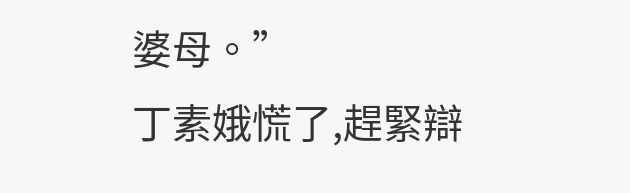婆母。”
丁素娥慌了,趕緊辯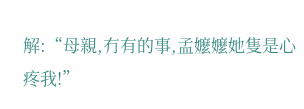解:“母親,冇有的事,孟嬤嬤她隻是心疼我!”